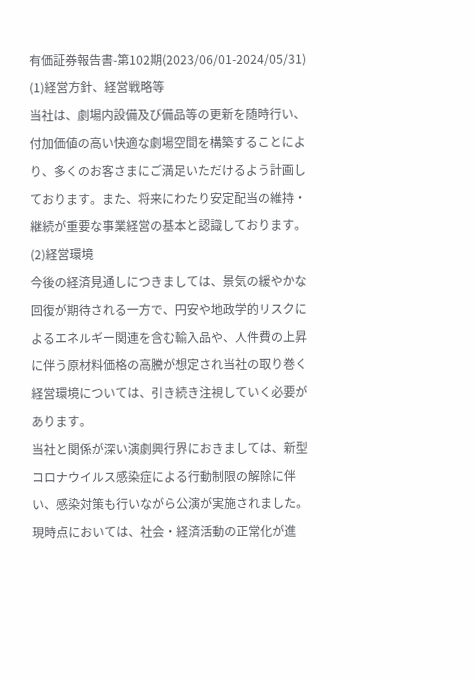有価証券報告書-第102期(2023/06/01-2024/05/31)
(1)経営方針、経営戦略等
当社は、劇場内設備及び備品等の更新を随時行い、付加価値の高い快適な劇場空間を構築することにより、多くのお客さまにご満足いただけるよう計画しております。また、将来にわたり安定配当の維持・継続が重要な事業経営の基本と認識しております。
(2)経営環境
今後の経済見通しにつきましては、景気の緩やかな回復が期待される一方で、円安や地政学的リスクによるエネルギー関連を含む輸入品や、人件費の上昇に伴う原材料価格の高騰が想定され当社の取り巻く経営環境については、引き続き注視していく必要があります。
当社と関係が深い演劇興行界におきましては、新型コロナウイルス感染症による行動制限の解除に伴い、感染対策も行いながら公演が実施されました。
現時点においては、社会・経済活動の正常化が進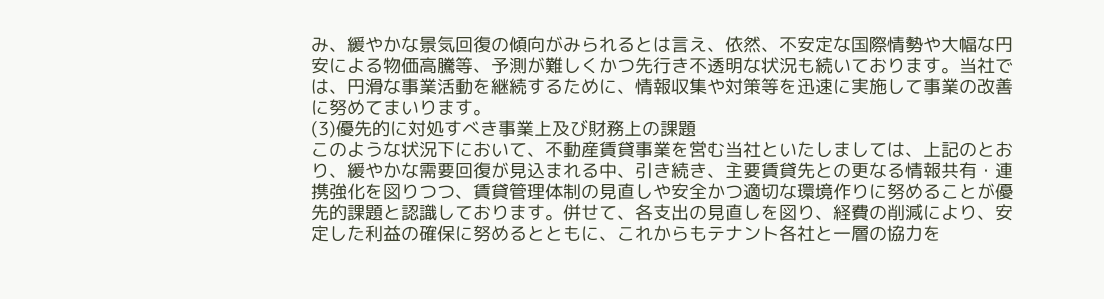み、緩やかな景気回復の傾向がみられるとは言え、依然、不安定な国際情勢や大幅な円安による物価高騰等、予測が難しくかつ先行き不透明な状況も続いております。当社では、円滑な事業活動を継続するために、情報収集や対策等を迅速に実施して事業の改善に努めてまいります。
(3)優先的に対処すべき事業上及び財務上の課題
このような状況下において、不動産賃貸事業を営む当社といたしましては、上記のとおり、緩やかな需要回復が見込まれる中、引き続き、主要賃貸先との更なる情報共有・連携強化を図りつつ、賃貸管理体制の見直しや安全かつ適切な環境作りに努めることが優先的課題と認識しております。併せて、各支出の見直しを図り、経費の削減により、安定した利益の確保に努めるとともに、これからもテナント各社と一層の協力を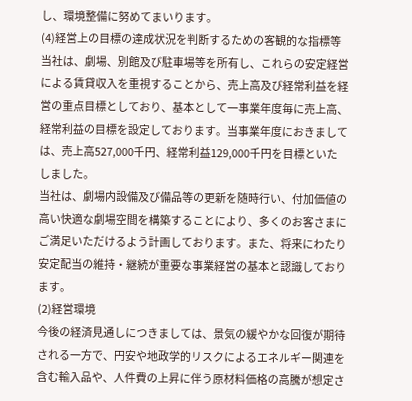し、環境整備に努めてまいります。
(4)経営上の目標の達成状況を判断するための客観的な指標等
当社は、劇場、別館及び駐車場等を所有し、これらの安定経営による賃貸収入を重視することから、売上高及び経常利益を経営の重点目標としており、基本として一事業年度毎に売上高、経常利益の目標を設定しております。当事業年度におきましては、売上高527,000千円、経常利益129,000千円を目標といたしました。
当社は、劇場内設備及び備品等の更新を随時行い、付加価値の高い快適な劇場空間を構築することにより、多くのお客さまにご満足いただけるよう計画しております。また、将来にわたり安定配当の維持・継続が重要な事業経営の基本と認識しております。
(2)経営環境
今後の経済見通しにつきましては、景気の緩やかな回復が期待される一方で、円安や地政学的リスクによるエネルギー関連を含む輸入品や、人件費の上昇に伴う原材料価格の高騰が想定さ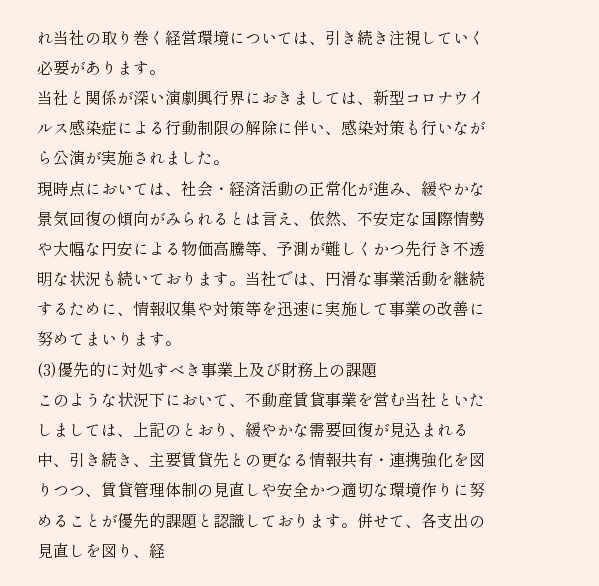れ当社の取り巻く経営環境については、引き続き注視していく必要があります。
当社と関係が深い演劇興行界におきましては、新型コロナウイルス感染症による行動制限の解除に伴い、感染対策も行いながら公演が実施されました。
現時点においては、社会・経済活動の正常化が進み、緩やかな景気回復の傾向がみられるとは言え、依然、不安定な国際情勢や大幅な円安による物価高騰等、予測が難しくかつ先行き不透明な状況も続いております。当社では、円滑な事業活動を継続するために、情報収集や対策等を迅速に実施して事業の改善に努めてまいります。
(3)優先的に対処すべき事業上及び財務上の課題
このような状況下において、不動産賃貸事業を営む当社といたしましては、上記のとおり、緩やかな需要回復が見込まれる中、引き続き、主要賃貸先との更なる情報共有・連携強化を図りつつ、賃貸管理体制の見直しや安全かつ適切な環境作りに努めることが優先的課題と認識しております。併せて、各支出の見直しを図り、経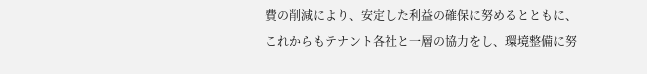費の削減により、安定した利益の確保に努めるとともに、これからもテナント各社と一層の協力をし、環境整備に努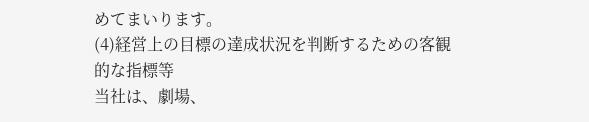めてまいります。
(4)経営上の目標の達成状況を判断するための客観的な指標等
当社は、劇場、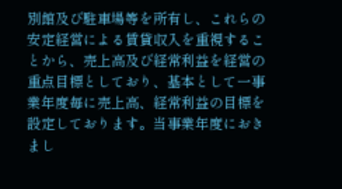別館及び駐車場等を所有し、これらの安定経営による賃貸収入を重視することから、売上高及び経常利益を経営の重点目標としており、基本として一事業年度毎に売上高、経常利益の目標を設定しております。当事業年度におきまし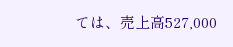ては、売上高527,000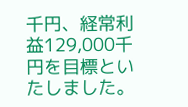千円、経常利益129,000千円を目標といたしました。